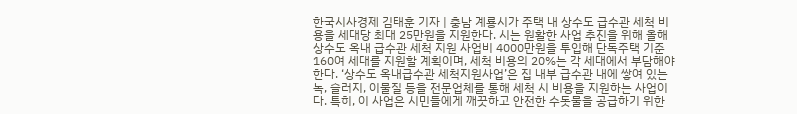한국시사경제 김태훈 기자 | 충남 계룡시가 주택 내 상수도 급수관 세척 비용을 세대당 최대 25만원을 지원한다. 시는 원활한 사업 추진을 위해 올해 상수도 옥내 급수관 세척 지원 사업비 4000만원을 투입해 단독주택 기준 160여 세대를 지원할 계획이며, 세척 비용의 20%는 각 세대에서 부담해야 한다. ‘상수도 옥내급수관 세척지원사업’은 집 내부 급수관 내에 쌓여 있는 녹, 슬러지, 이물질 등을 전문업체를 통해 세척 시 비용을 지원하는 사업이다. 특히, 이 사업은 시민들에게 깨끗하고 안전한 수돗물을 공급하기 위한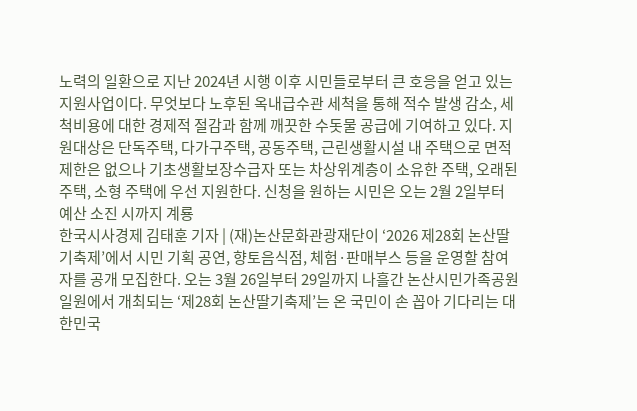노력의 일환으로 지난 2024년 시행 이후 시민들로부터 큰 호응을 얻고 있는 지원사업이다. 무엇보다 노후된 옥내급수관 세척을 통해 적수 발생 감소, 세척비용에 대한 경제적 절감과 함께 깨끗한 수돗물 공급에 기여하고 있다. 지원대상은 단독주택, 다가구주택, 공동주택, 근린생활시설 내 주택으로 면적 제한은 없으나 기초생활보장수급자 또는 차상위계층이 소유한 주택, 오래된 주택, 소형 주택에 우선 지원한다. 신청을 원하는 시민은 오는 2월 2일부터 예산 소진 시까지 계룡
한국시사경제 김태훈 기자 | (재)논산문화관광재단이 ‘2026 제28회 논산딸기축제’에서 시민 기획 공연, 향토음식점, 체험·판매부스 등을 운영할 참여자를 공개 모집한다. 오는 3월 26일부터 29일까지 나흘간 논산시민가족공원일원에서 개최되는 ‘제28회 논산딸기축제’는 온 국민이 손 꼽아 기다리는 대한민국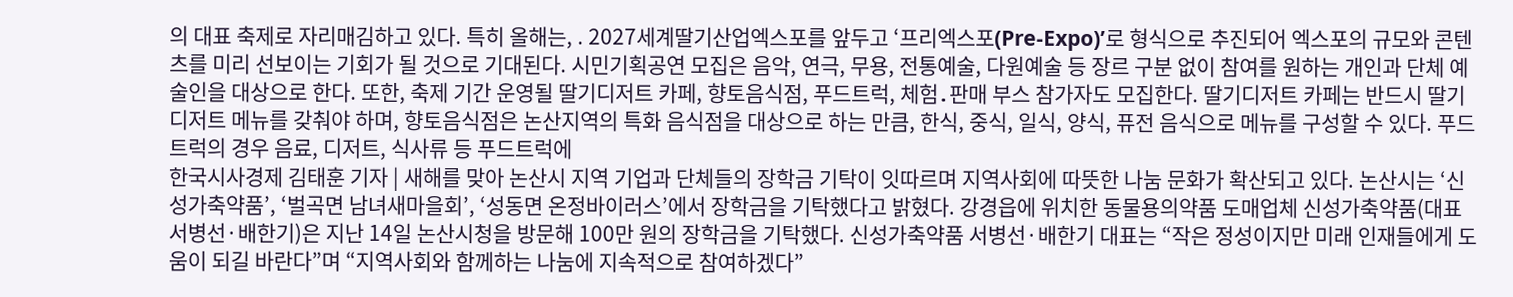의 대표 축제로 자리매김하고 있다. 특히 올해는, . 2027세계딸기산업엑스포를 앞두고 ‘프리엑스포(Pre-Expo)’로 형식으로 추진되어 엑스포의 규모와 콘텐츠를 미리 선보이는 기회가 될 것으로 기대된다. 시민기획공연 모집은 음악, 연극, 무용, 전통예술, 다원예술 등 장르 구분 없이 참여를 원하는 개인과 단체 예술인을 대상으로 한다. 또한, 축제 기간 운영될 딸기디저트 카페, 향토음식점, 푸드트럭, 체험․판매 부스 참가자도 모집한다. 딸기디저트 카페는 반드시 딸기 디저트 메뉴를 갖춰야 하며, 향토음식점은 논산지역의 특화 음식점을 대상으로 하는 만큼, 한식, 중식, 일식, 양식, 퓨전 음식으로 메뉴를 구성할 수 있다. 푸드트럭의 경우 음료, 디저트, 식사류 등 푸드트럭에
한국시사경제 김태훈 기자 | 새해를 맞아 논산시 지역 기업과 단체들의 장학금 기탁이 잇따르며 지역사회에 따뜻한 나눔 문화가 확산되고 있다. 논산시는 ‘신성가축약품’, ‘벌곡면 남녀새마을회’, ‘성동면 온정바이러스’에서 장학금을 기탁했다고 밝혔다. 강경읍에 위치한 동물용의약품 도매업체 신성가축약품(대표 서병선·배한기)은 지난 14일 논산시청을 방문해 100만 원의 장학금을 기탁했다. 신성가축약품 서병선·배한기 대표는 “작은 정성이지만 미래 인재들에게 도움이 되길 바란다”며 “지역사회와 함께하는 나눔에 지속적으로 참여하겠다”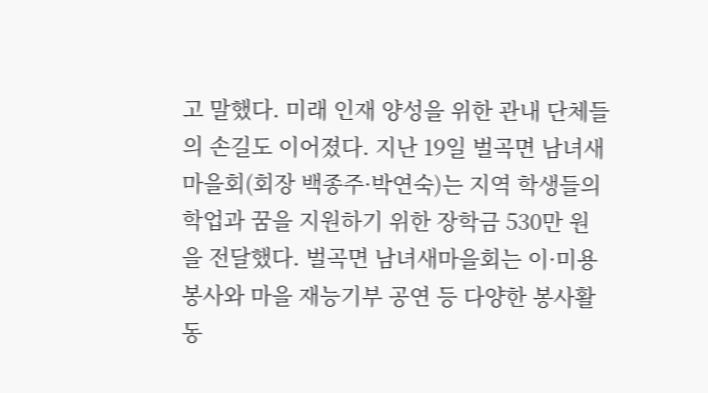고 말했다. 미래 인재 양성을 위한 관내 단체들의 손길도 이어졌다. 지난 19일 벌곡면 남녀새마을회(회장 백종주·박연숙)는 지역 학생들의 학업과 꿈을 지원하기 위한 장학금 530만 원을 전달했다. 벌곡면 남녀새마을회는 이·미용 봉사와 마을 재능기부 공연 등 다양한 봉사활동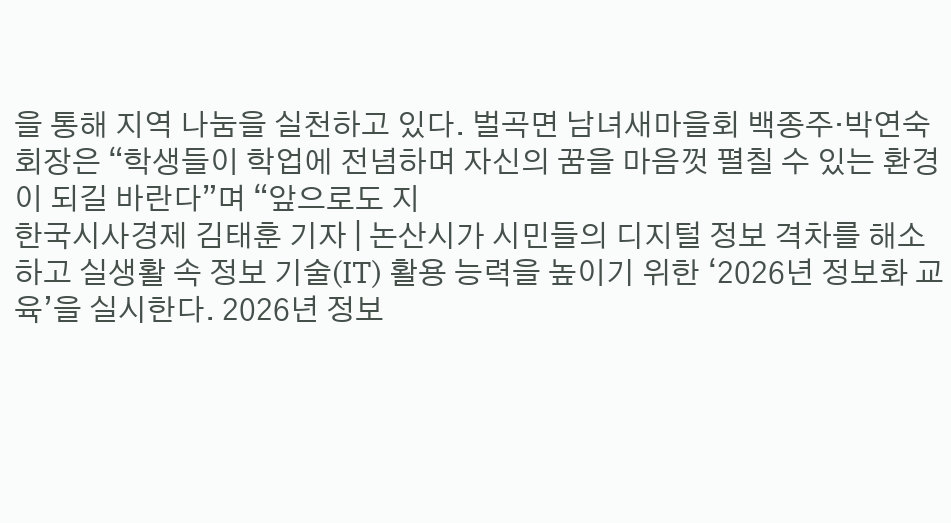을 통해 지역 나눔을 실천하고 있다. 벌곡면 남녀새마을회 백종주·박연숙 회장은 “학생들이 학업에 전념하며 자신의 꿈을 마음껏 펼칠 수 있는 환경이 되길 바란다”며 “앞으로도 지
한국시사경제 김태훈 기자 | 논산시가 시민들의 디지털 정보 격차를 해소하고 실생활 속 정보 기술(IT) 활용 능력을 높이기 위한 ‘2026년 정보화 교육’을 실시한다. 2026년 정보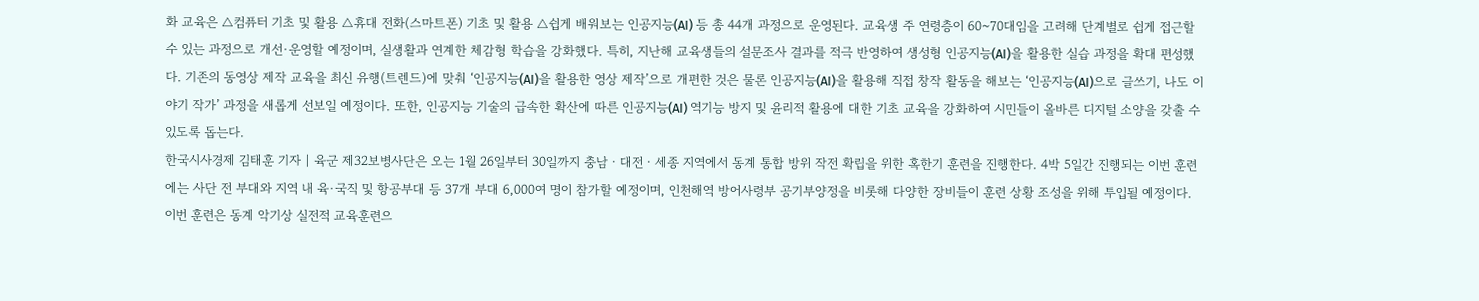화 교육은 △컴퓨터 기초 및 활용 △휴대 전화(스마트폰) 기초 및 활용 △쉽게 배워보는 인공지능(AI) 등 총 44개 과정으로 운영된다. 교육생 주 연령층이 60~70대임을 고려해 단계별로 쉽게 접근할 수 있는 과정으로 개선·운영할 예정이며, 실생활과 연계한 체감형 학습을 강화했다. 특히, 지난해 교육생들의 설문조사 결과를 적극 반영하여 생성형 인공지능(AI)을 활용한 실습 과정을 확대 편성했다. 기존의 동영상 제작 교육을 최신 유행(트렌드)에 맞춰 ‘인공지능(AI)을 활용한 영상 제작’으로 개편한 것은 물론 인공지능(AI)을 활용해 직접 창작 활동을 해보는 ‘인공지능(AI)으로 글쓰기, 나도 이야기 작가’ 과정을 새롭게 선보일 예정이다. 또한, 인공지능 기술의 급속한 확산에 따른 인공지능(AI) 역기능 방지 및 윤리적 활용에 대한 기초 교육을 강화하여 시민들이 올바른 디지털 소양을 갖출 수 있도록 돕는다.
한국시사경제 김태훈 기자 | 육군 제32보병사단은 오는 1월 26일부터 30일까지 충남ㆍ대전ㆍ세종 지역에서 동계 통합 방위 작전 확립을 위한 혹한기 훈련을 진행한다. 4박 5일간 진행되는 이번 훈련에는 사단 전 부대와 지역 내 육·국직 및 항공부대 등 37개 부대 6,000여 명이 참가할 예정이며, 인천해역 방어사령부 공기부양정을 비롯해 다양한 장비들이 훈련 상황 조성을 위해 투입될 예정이다. 이번 훈련은 동계 악기상 실전적 교육훈련으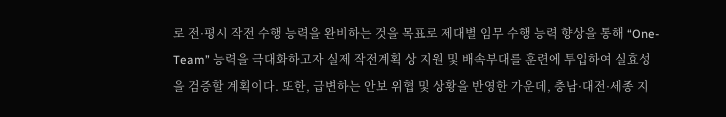로 전·평시 작전 수행 능력을 완비하는 것을 목표로 제대별 임무 수행 능력 향상을 통해 “One-Team” 능력을 극대화하고자 실제 작전계획 상 지원 및 배속부대를 훈련에 투입하여 실효성을 검증할 계획이다. 또한, 급변하는 안보 위협 및 상황을 반영한 가운데, 충남·대전·세종 지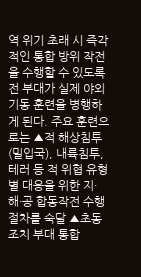역 위기 초래 시 즉각적인 통합 방위 작전을 수행할 수 있도록 전 부대가 실제 야외 기동 훈련을 병행하게 된다. 주요 훈련으로는 ▲적 해상침투(밀입국), 내륙침투, 테러 등 적 위협 유형별 대응을 위한 지·해·공 합동작전 수행 절차를 숙달 ▲초동 조치 부대 통합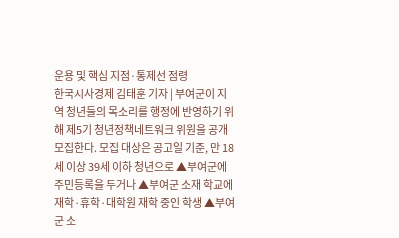운용 및 핵심 지점·통제선 점령
한국시사경제 김태훈 기자 | 부여군이 지역 청년들의 목소리를 행정에 반영하기 위해 제5기 청년정책네트워크 위원을 공개 모집한다. 모집 대상은 공고일 기준, 만 18세 이상 39세 이하 청년으로 ▲부여군에 주민등록을 두거나 ▲부여군 소재 학교에 재학·휴학·대학원 재학 중인 학생 ▲부여군 소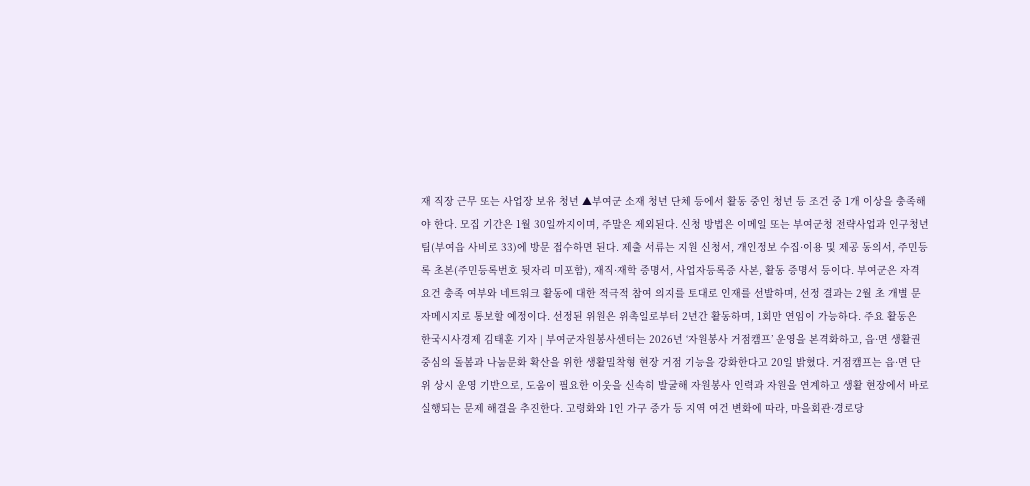재 직장 근무 또는 사업장 보유 청년 ▲부여군 소재 청년 단체 등에서 활동 중인 청년 등 조건 중 1개 이상을 충족해야 한다. 모집 기간은 1월 30일까지이며, 주말은 제외된다. 신청 방법은 이메일 또는 부여군청 전략사업과 인구청년팀(부여읍 사비로 33)에 방문 접수하면 된다. 제출 서류는 지원 신청서, 개인정보 수집·이용 및 제공 동의서, 주민등록 초본(주민등록번호 뒷자리 미포함), 재직·재학 증명서, 사업자등록증 사본, 활동 증명서 등이다. 부여군은 자격 요건 충족 여부와 네트워크 활동에 대한 적극적 참여 의지를 토대로 인재를 선발하며, 선정 결과는 2월 초 개별 문자메시지로 통보할 예정이다. 선정된 위원은 위촉일로부터 2년간 활동하며, 1회만 연임이 가능하다. 주요 활동은
한국시사경제 김태훈 기자 | 부여군자원봉사센터는 2026년 ‘자원봉사 거점캠프’ 운영을 본격화하고, 읍·면 생활권 중심의 돌봄과 나눔문화 확산을 위한 생활밀착형 현장 거점 기능을 강화한다고 20일 밝혔다. 거점캠프는 읍·면 단위 상시 운영 기반으로, 도움이 필요한 이웃을 신속히 발굴해 자원봉사 인력과 자원을 연계하고 생활 현장에서 바로 실행되는 문제 해결을 추진한다. 고령화와 1인 가구 증가 등 지역 여건 변화에 따라, 마을회관·경로당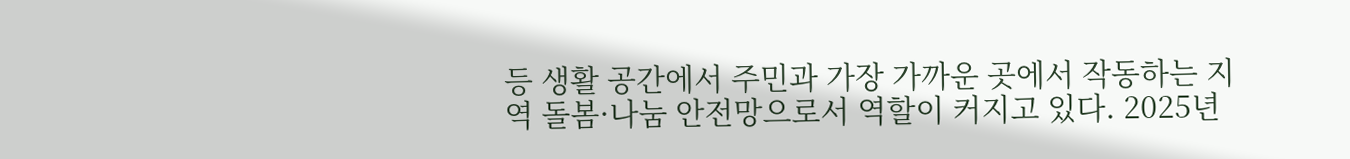등 생활 공간에서 주민과 가장 가까운 곳에서 작동하는 지역 돌봄·나눔 안전망으로서 역할이 커지고 있다. 2025년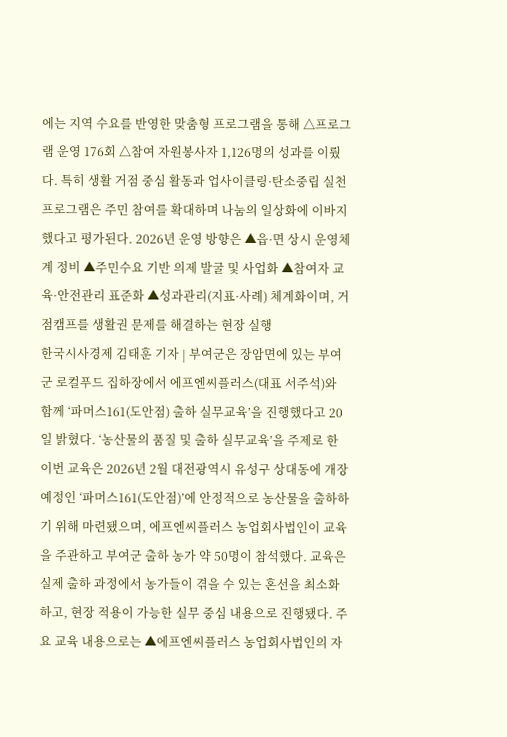에는 지역 수요를 반영한 맞춤형 프로그램을 통해 △프로그램 운영 176회 △참여 자원봉사자 1,126명의 성과를 이뤘다. 특히 생활 거점 중심 활동과 업사이클링·탄소중립 실천 프로그램은 주민 참여를 확대하며 나눔의 일상화에 이바지했다고 평가된다. 2026년 운영 방향은 ▲읍·면 상시 운영체계 정비 ▲주민수요 기반 의제 발굴 및 사업화 ▲참여자 교육·안전관리 표준화 ▲성과관리(지표·사례) 체계화이며, 거점캠프를 생활권 문제를 해결하는 현장 실행
한국시사경제 김태훈 기자 | 부여군은 장암면에 있는 부여군 로컬푸드 집하장에서 에프엔씨플러스(대표 서주석)와 함께 ‘파머스161(도안점) 출하 실무교육’을 진행했다고 20일 밝혔다. ‘농산물의 품질 및 출하 실무교육’을 주제로 한 이번 교육은 2026년 2월 대전광역시 유성구 상대동에 개장 예정인 ‘파머스161(도안점)’에 안정적으로 농산물을 출하하기 위해 마련됐으며, 에프엔씨플러스 농업회사법인이 교육을 주관하고 부여군 출하 농가 약 50명이 참석했다. 교육은 실제 출하 과정에서 농가들이 겪을 수 있는 혼선을 최소화하고, 현장 적용이 가능한 실무 중심 내용으로 진행됐다. 주요 교육 내용으로는 ▲에프엔씨플러스 농업회사법인의 자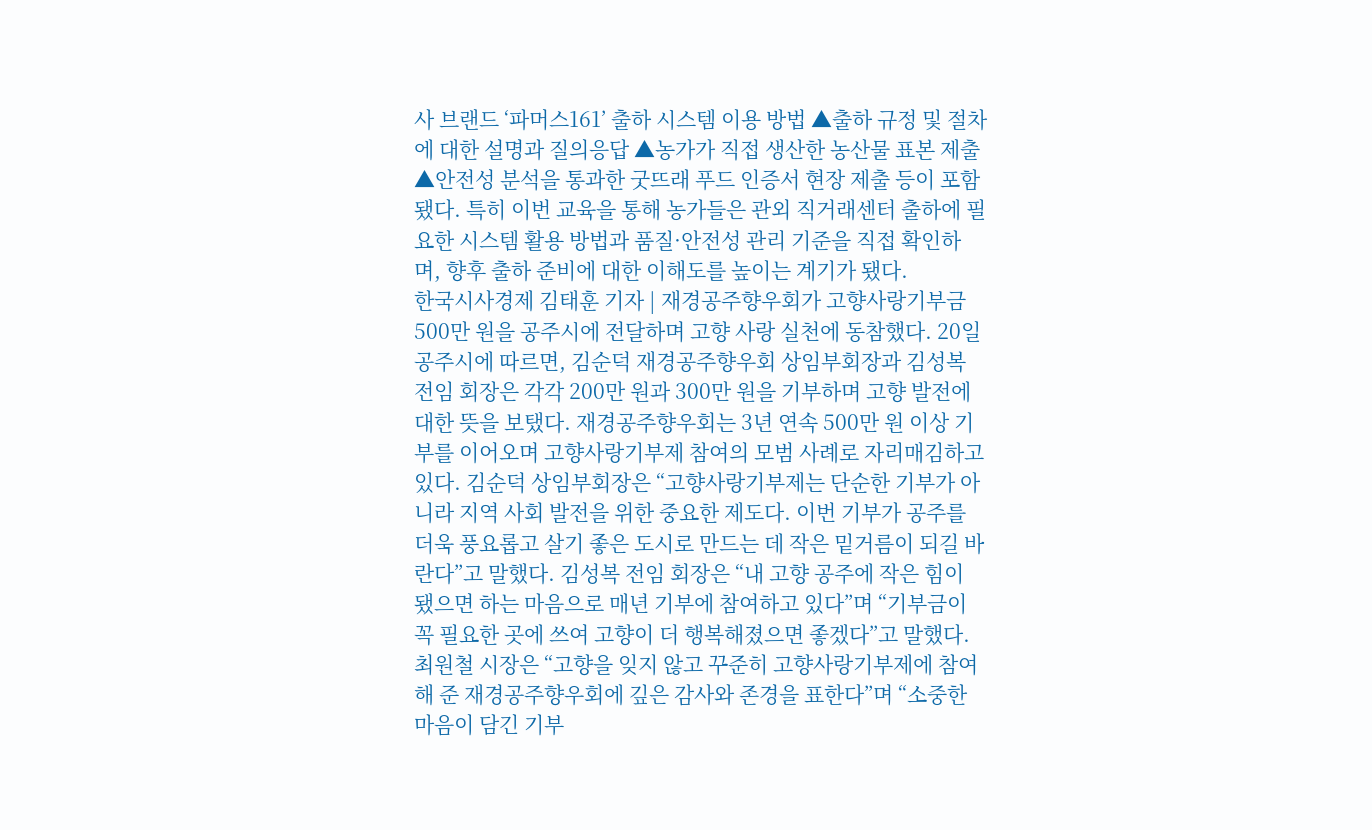사 브랜드 ‘파머스161’ 출하 시스템 이용 방법 ▲출하 규정 및 절차에 대한 설명과 질의응답 ▲농가가 직접 생산한 농산물 표본 제출 ▲안전성 분석을 통과한 굿뜨래 푸드 인증서 현장 제출 등이 포함됐다. 특히 이번 교육을 통해 농가들은 관외 직거래센터 출하에 필요한 시스템 활용 방법과 품질·안전성 관리 기준을 직접 확인하며, 향후 출하 준비에 대한 이해도를 높이는 계기가 됐다.
한국시사경제 김태훈 기자 | 재경공주향우회가 고향사랑기부금 500만 원을 공주시에 전달하며 고향 사랑 실천에 동참했다. 20일 공주시에 따르면, 김순덕 재경공주향우회 상임부회장과 김성복 전임 회장은 각각 200만 원과 300만 원을 기부하며 고향 발전에 대한 뜻을 보탰다. 재경공주향우회는 3년 연속 500만 원 이상 기부를 이어오며 고향사랑기부제 참여의 모범 사례로 자리매김하고 있다. 김순덕 상임부회장은 “고향사랑기부제는 단순한 기부가 아니라 지역 사회 발전을 위한 중요한 제도다. 이번 기부가 공주를 더욱 풍요롭고 살기 좋은 도시로 만드는 데 작은 밑거름이 되길 바란다”고 말했다. 김성복 전임 회장은 “내 고향 공주에 작은 힘이 됐으면 하는 마음으로 매년 기부에 참여하고 있다”며 “기부금이 꼭 필요한 곳에 쓰여 고향이 더 행복해졌으면 좋겠다”고 말했다. 최원철 시장은 “고향을 잊지 않고 꾸준히 고향사랑기부제에 참여해 준 재경공주향우회에 깊은 감사와 존경을 표한다”며 “소중한 마음이 담긴 기부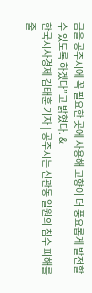금을 공주시에 꼭 필요한 곳에 사용해 고향이 더 풍요롭게 발전할 수 있도록 하겠다”고 밝혔다. &
한국시사경제 김태훈 기자 | 공주시는 신관동 일원의 침수 피해를 줄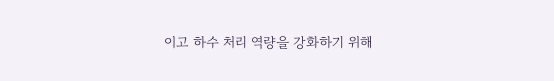이고 하수 처리 역량을 강화하기 위해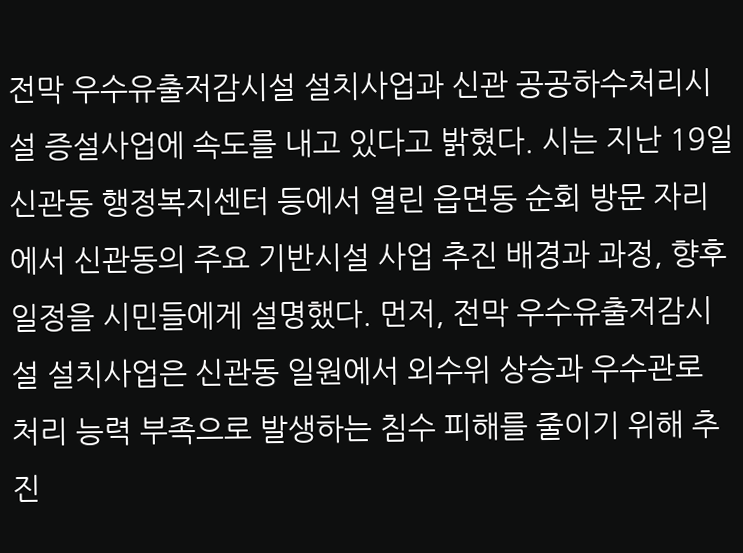전막 우수유출저감시설 설치사업과 신관 공공하수처리시설 증설사업에 속도를 내고 있다고 밝혔다. 시는 지난 19일 신관동 행정복지센터 등에서 열린 읍면동 순회 방문 자리에서 신관동의 주요 기반시설 사업 추진 배경과 과정, 향후 일정을 시민들에게 설명했다. 먼저, 전막 우수유출저감시설 설치사업은 신관동 일원에서 외수위 상승과 우수관로 처리 능력 부족으로 발생하는 침수 피해를 줄이기 위해 추진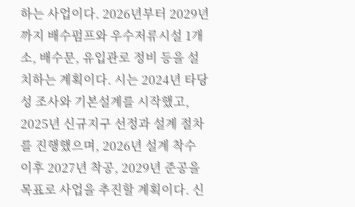하는 사업이다. 2026년부터 2029년까지 배수펌프와 우수저류시설 1개소, 배수문, 유입관로 정비 등을 설치하는 계획이다. 시는 2024년 타당성 조사와 기본설계를 시작했고, 2025년 신규지구 선정과 설계 절차를 진행했으며, 2026년 설계 착수 이후 2027년 착공, 2029년 준공을 목표로 사업을 추진할 계획이다. 신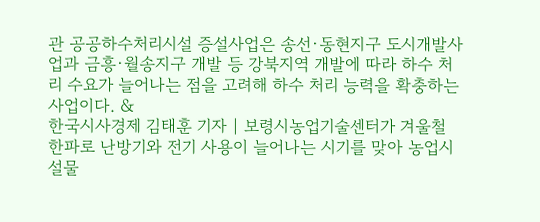관 공공하수처리시설 증설사업은 송선·동현지구 도시개발사업과 금흥·월송지구 개발 등 강북지역 개발에 따라 하수 처리 수요가 늘어나는 점을 고려해 하수 처리 능력을 확충하는 사업이다. &
한국시사경제 김태훈 기자 | 보령시농업기술센터가 겨울철 한파로 난방기와 전기 사용이 늘어나는 시기를 맞아 농업시설물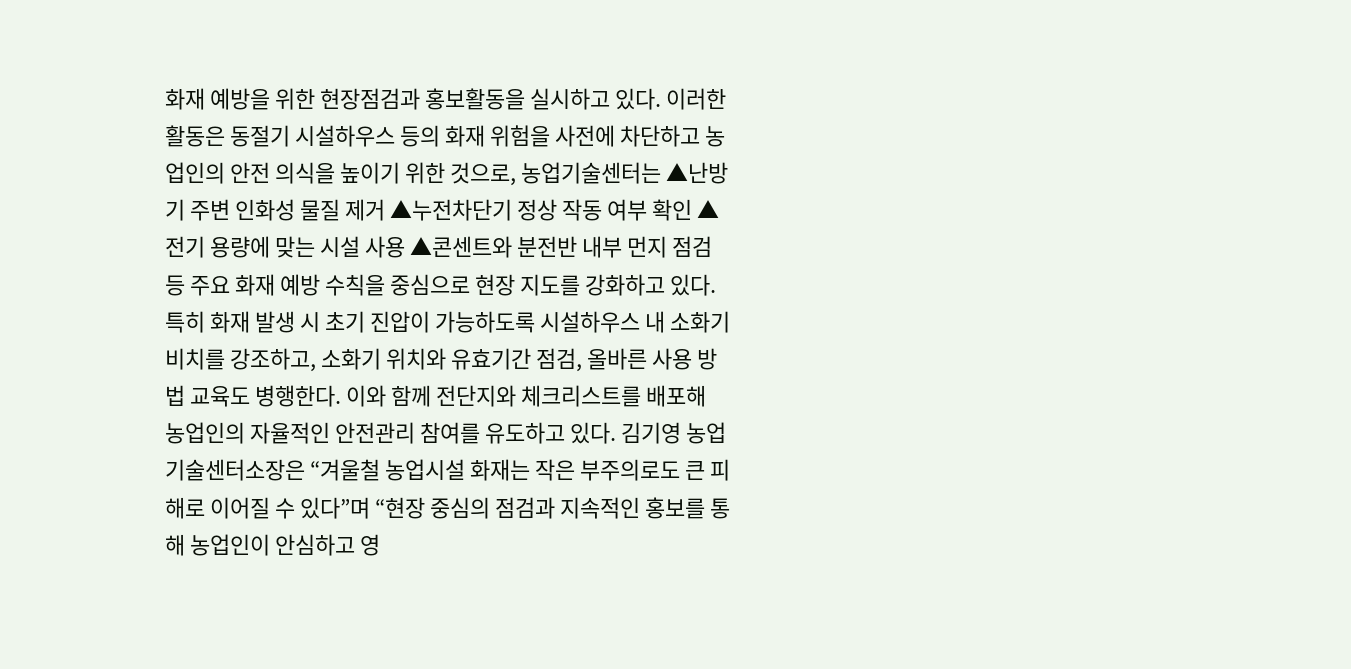화재 예방을 위한 현장점검과 홍보활동을 실시하고 있다. 이러한 활동은 동절기 시설하우스 등의 화재 위험을 사전에 차단하고 농업인의 안전 의식을 높이기 위한 것으로, 농업기술센터는 ▲난방기 주변 인화성 물질 제거 ▲누전차단기 정상 작동 여부 확인 ▲전기 용량에 맞는 시설 사용 ▲콘센트와 분전반 내부 먼지 점검 등 주요 화재 예방 수칙을 중심으로 현장 지도를 강화하고 있다. 특히 화재 발생 시 초기 진압이 가능하도록 시설하우스 내 소화기 비치를 강조하고, 소화기 위치와 유효기간 점검, 올바른 사용 방법 교육도 병행한다. 이와 함께 전단지와 체크리스트를 배포해 농업인의 자율적인 안전관리 참여를 유도하고 있다. 김기영 농업기술센터소장은 “겨울철 농업시설 화재는 작은 부주의로도 큰 피해로 이어질 수 있다”며 “현장 중심의 점검과 지속적인 홍보를 통해 농업인이 안심하고 영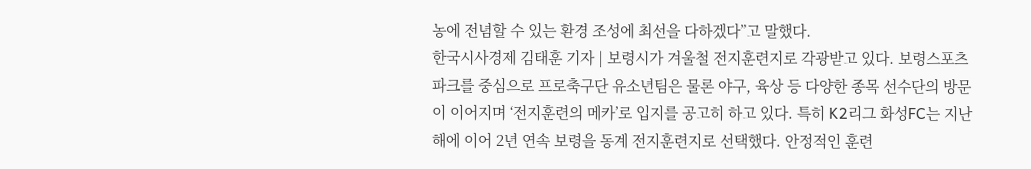농에 전념할 수 있는 환경 조성에 최선을 다하겠다”고 말했다.
한국시사경제 김태훈 기자 | 보령시가 겨울철 전지훈련지로 각광받고 있다. 보령스포츠파크를 중심으로 프로축구단 유소년팀은 물론 야구, 육상 등 다양한 종목 선수단의 방문이 이어지며 ‘전지훈련의 메카’로 입지를 공고히 하고 있다. 특히 K2리그 화성FC는 지난해에 이어 2년 연속 보령을 동계 전지훈련지로 선택했다. 안정적인 훈련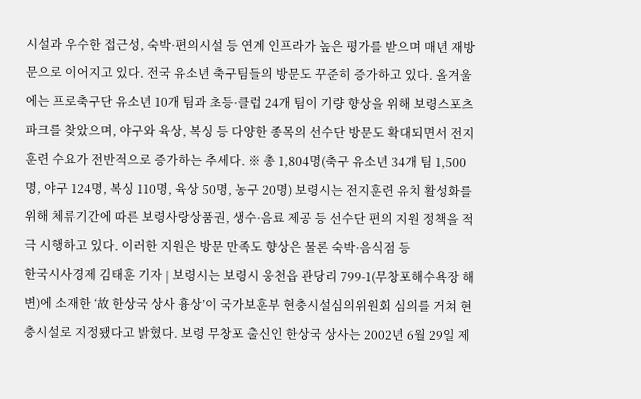시설과 우수한 접근성, 숙박·편의시설 등 연계 인프라가 높은 평가를 받으며 매년 재방문으로 이어지고 있다. 전국 유소년 축구팀들의 방문도 꾸준히 증가하고 있다. 올겨울에는 프로축구단 유소년 10개 팀과 초등·클럽 24개 팀이 기량 향상을 위해 보령스포츠파크를 찾았으며, 야구와 육상, 복싱 등 다양한 종목의 선수단 방문도 확대되면서 전지훈련 수요가 전반적으로 증가하는 추세다. ※ 총 1,804명(축구 유소년 34개 팀 1,500명, 야구 124명, 복싱 110명, 육상 50명, 농구 20명) 보령시는 전지훈련 유치 활성화를 위해 체류기간에 따른 보령사랑상품권, 생수·음료 제공 등 선수단 편의 지원 정책을 적극 시행하고 있다. 이러한 지원은 방문 만족도 향상은 물론 숙박·음식점 등
한국시사경제 김태훈 기자 | 보령시는 보령시 웅천읍 관당리 799-1(무창포해수욕장 해변)에 소재한 ‘故 한상국 상사 흉상’이 국가보훈부 현충시설심의위원회 심의를 거쳐 현충시설로 지정됐다고 밝혔다. 보령 무창포 출신인 한상국 상사는 2002년 6월 29일 제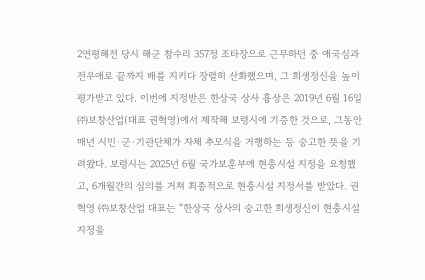2연평해전 당시 해군 참수리 357정 조타장으로 근무하던 중 애국심과 전우애로 끝까지 배를 지키다 장렬히 산화했으며, 그 희생정신을 높이 평가받고 있다. 이번에 지정받은 한상국 상사 흉상은 2019년 6월 16일 ㈜보창산업(대표 권혁영)에서 제작해 보령시에 기증한 것으로, 그동안 매년 시민·군·기관단체가 자체 추모식을 거행하는 등 숭고한 뜻을 기려왔다. 보령시는 2025년 6월 국가보훈부에 현충시설 지정을 요청했고, 6개월간의 심의를 거쳐 최종적으로 현충시설 지정서를 받았다. 권혁영 ㈜보창산업 대표는 “한상국 상사의 숭고한 희생정신이 현충시설 지정을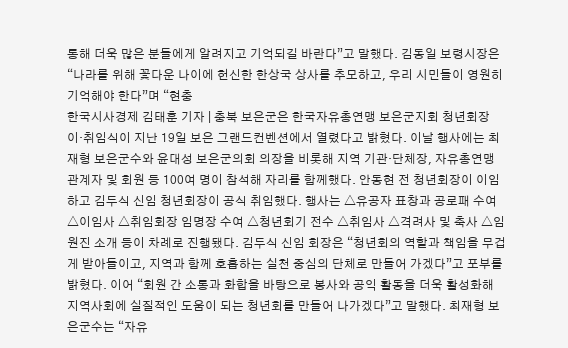통해 더욱 많은 분들에게 알려지고 기억되길 바란다”고 말했다. 김동일 보령시장은 “나라를 위해 꽃다운 나이에 헌신한 한상국 상사를 추모하고, 우리 시민들이 영원히 기억해야 한다”며 “현충
한국시사경제 김태훈 기자 | 충북 보은군은 한국자유총연맹 보은군지회 청년회장 이·취임식이 지난 19일 보은 그랜드컨벤션에서 열렸다고 밝혔다. 이날 행사에는 최재형 보은군수와 윤대성 보은군의회 의장을 비롯해 지역 기관·단체장, 자유총연맹 관계자 및 회원 등 100여 명이 참석해 자리를 함께했다. 안동현 전 청년회장이 이임하고 김두식 신임 청년회장이 공식 취임했다. 행사는 △유공자 표창과 공로패 수여 △이임사 △취임회장 임명장 수여 △청년회기 전수 △취임사 △격려사 및 축사 △임원진 소개 등이 차례로 진행됐다. 김두식 신임 회장은 “청년회의 역할과 책임을 무겁게 받아들이고, 지역과 함께 호흡하는 실천 중심의 단체로 만들어 가겠다”고 포부를 밝혔다. 이어 “회원 간 소통과 화합을 바탕으로 봉사와 공익 활동을 더욱 활성화해 지역사회에 실질적인 도움이 되는 청년회를 만들어 나가겠다”고 말했다. 최재형 보은군수는 “자유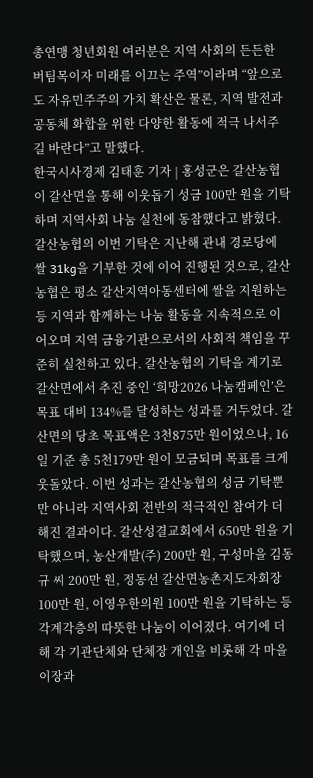총연맹 청년회원 여러분은 지역 사회의 든든한 버팀목이자 미래를 이끄는 주역”이라며 “앞으로도 자유민주주의 가치 확산은 물론, 지역 발전과 공동체 화합을 위한 다양한 활동에 적극 나서주길 바란다”고 말했다.
한국시사경제 김태훈 기자 | 홍성군은 갈산농협이 갈산면을 통해 이웃돕기 성금 100만 원을 기탁하며 지역사회 나눔 실천에 동참했다고 밝혔다. 갈산농협의 이번 기탁은 지난해 관내 경로당에 쌀 31kg을 기부한 것에 이어 진행된 것으로, 갈산농협은 평소 갈산지역아동센터에 쌀을 지원하는 등 지역과 함께하는 나눔 활동을 지속적으로 이어오며 지역 금융기관으로서의 사회적 책임을 꾸준히 실천하고 있다. 갈산농협의 기탁을 계기로 갈산면에서 추진 중인 ‘희망2026 나눔캠페인’은 목표 대비 134%를 달성하는 성과를 거두었다. 갈산면의 당초 목표액은 3천875만 원이었으나, 16일 기준 총 5천179만 원이 모금되며 목표를 크게 웃돌았다. 이번 성과는 갈산농협의 성금 기탁뿐만 아니라 지역사회 전반의 적극적인 참여가 더해진 결과이다. 갈산성결교회에서 650만 원을 기탁했으며, 농산개발(주) 200만 원, 구성마을 김동규 씨 200만 원, 정동선 갈산면농촌지도자회장 100만 원, 이영우한의원 100만 원을 기탁하는 등 각계각층의 따뜻한 나눔이 이어졌다. 여기에 더해 각 기관단체와 단체장 개인을 비롯해 각 마을 이장과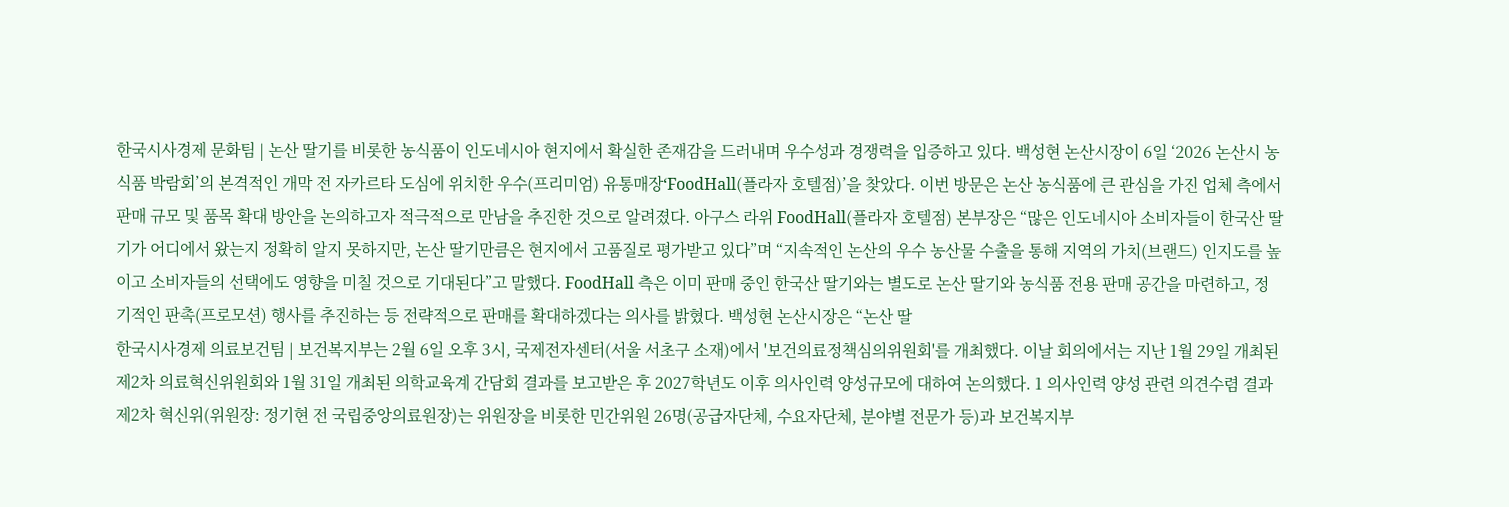한국시사경제 문화팀 | 논산 딸기를 비롯한 농식품이 인도네시아 현지에서 확실한 존재감을 드러내며 우수성과 경쟁력을 입증하고 있다. 백성현 논산시장이 6일 ‘2026 논산시 농식품 박람회’의 본격적인 개막 전 자카르타 도심에 위치한 우수(프리미엄) 유통매장‘FoodHall(플라자 호텔점)’을 찾았다. 이번 방문은 논산 농식품에 큰 관심을 가진 업체 측에서 판매 규모 및 품목 확대 방안을 논의하고자 적극적으로 만남을 추진한 것으로 알려졌다. 아구스 라위 FoodHall(플라자 호텔점) 본부장은 “많은 인도네시아 소비자들이 한국산 딸기가 어디에서 왔는지 정확히 알지 못하지만, 논산 딸기만큼은 현지에서 고품질로 평가받고 있다”며 “지속적인 논산의 우수 농산물 수출을 통해 지역의 가치(브랜드) 인지도를 높이고 소비자들의 선택에도 영향을 미칠 것으로 기대된다”고 말했다. FoodHall 측은 이미 판매 중인 한국산 딸기와는 별도로 논산 딸기와 농식품 전용 판매 공간을 마련하고, 정기적인 판촉(프로모션) 행사를 추진하는 등 전략적으로 판매를 확대하겠다는 의사를 밝혔다. 백성현 논산시장은 “논산 딸
한국시사경제 의료보건팀 | 보건복지부는 2월 6일 오후 3시, 국제전자센터(서울 서초구 소재)에서 '보건의료정책심의위원회'를 개최했다. 이날 회의에서는 지난 1월 29일 개최된 제2차 의료혁신위원회와 1월 31일 개최된 의학교육계 간담회 결과를 보고받은 후 2027학년도 이후 의사인력 양성규모에 대하여 논의했다. 1 의사인력 양성 관련 의견수렴 결과 제2차 혁신위(위원장: 정기현 전 국립중앙의료원장)는 위원장을 비롯한 민간위원 26명(공급자단체, 수요자단체, 분야별 전문가 등)과 보건복지부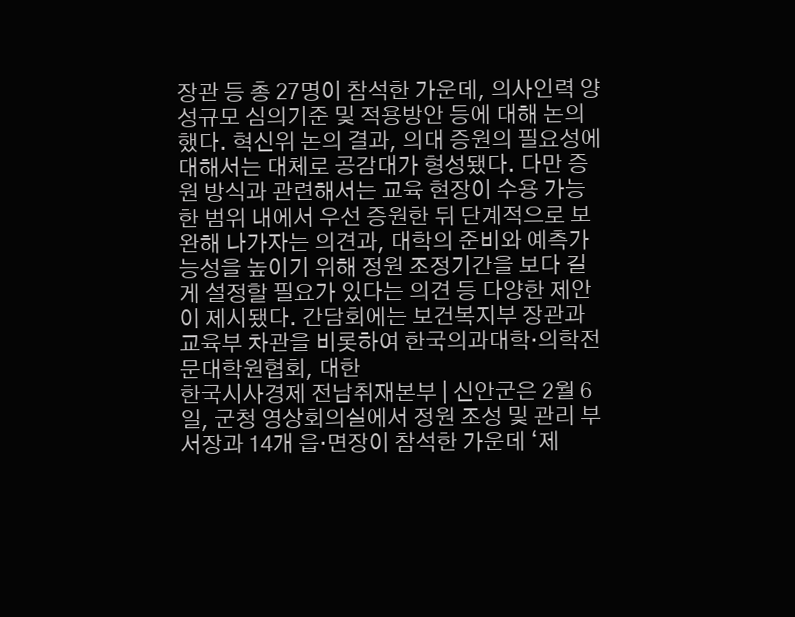장관 등 총 27명이 참석한 가운데, 의사인력 양성규모 심의기준 및 적용방안 등에 대해 논의했다. 혁신위 논의 결과, 의대 증원의 필요성에 대해서는 대체로 공감대가 형성됐다. 다만 증원 방식과 관련해서는 교육 현장이 수용 가능한 범위 내에서 우선 증원한 뒤 단계적으로 보완해 나가자는 의견과, 대학의 준비와 예측가능성을 높이기 위해 정원 조정기간을 보다 길게 설정할 필요가 있다는 의견 등 다양한 제안이 제시됐다. 간담회에는 보건복지부 장관과 교육부 차관을 비롯하여 한국의과대학·의학전문대학원협회, 대한
한국시사경제 전남취재본부 | 신안군은 2월 6일, 군청 영상회의실에서 정원 조성 및 관리 부서장과 14개 읍·면장이 참석한 가운데 ‘제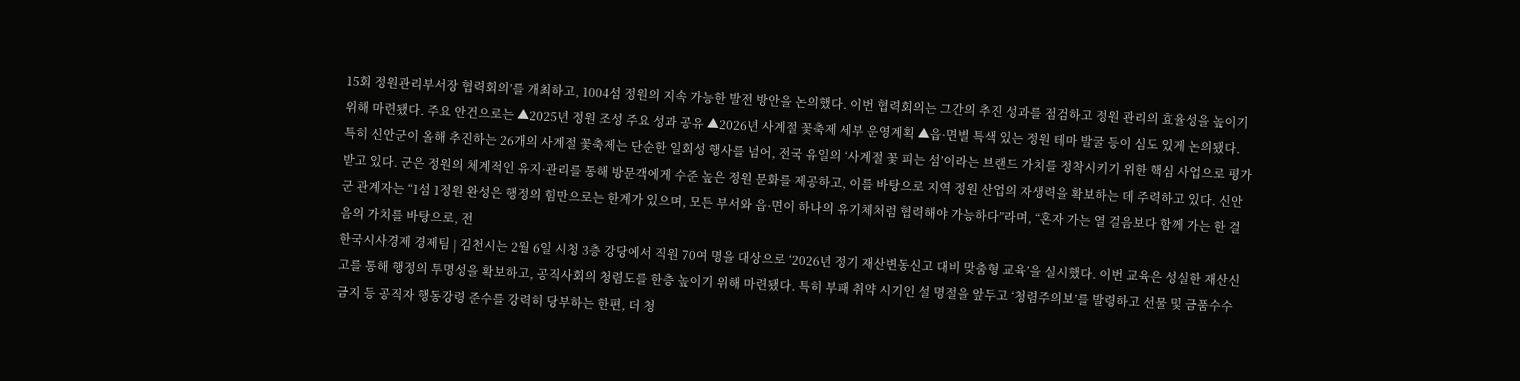15회 정원관리부서장 협력회의’를 개최하고, 1004섬 정원의 지속 가능한 발전 방안을 논의했다. 이번 협력회의는 그간의 추진 성과를 점검하고 정원 관리의 효율성을 높이기 위해 마련됐다. 주요 안건으로는 ▲2025년 정원 조성 주요 성과 공유 ▲2026년 사계절 꽃축제 세부 운영계획 ▲읍·면별 특색 있는 정원 테마 발굴 등이 심도 있게 논의됐다. 특히 신안군이 올해 추진하는 26개의 사계절 꽃축제는 단순한 일회성 행사를 넘어, 전국 유일의 ‘사계절 꽃 피는 섬’이라는 브랜드 가치를 정착시키기 위한 핵심 사업으로 평가받고 있다. 군은 정원의 체계적인 유지·관리를 통해 방문객에게 수준 높은 정원 문화를 제공하고, 이를 바탕으로 지역 정원 산업의 자생력을 확보하는 데 주력하고 있다. 신안군 관계자는 “1섬 1정원 완성은 행정의 힘만으로는 한계가 있으며, 모든 부서와 읍·면이 하나의 유기체처럼 협력해야 가능하다”라며, “혼자 가는 열 걸음보다 함께 가는 한 걸음의 가치를 바탕으로, 전
한국시사경제 경제팀 | 김천시는 2월 6일 시청 3층 강당에서 직원 70여 명을 대상으로 ‘2026년 정기 재산변동신고 대비 맞춤형 교육’을 실시했다. 이번 교육은 성실한 재산신고를 통해 행정의 투명성을 확보하고, 공직사회의 청렴도를 한층 높이기 위해 마련됐다. 특히 부패 취약 시기인 설 명절을 앞두고 ‘청렴주의보’를 발령하고 선물 및 금품수수 금지 등 공직자 행동강령 준수를 강력히 당부하는 한편, 더 청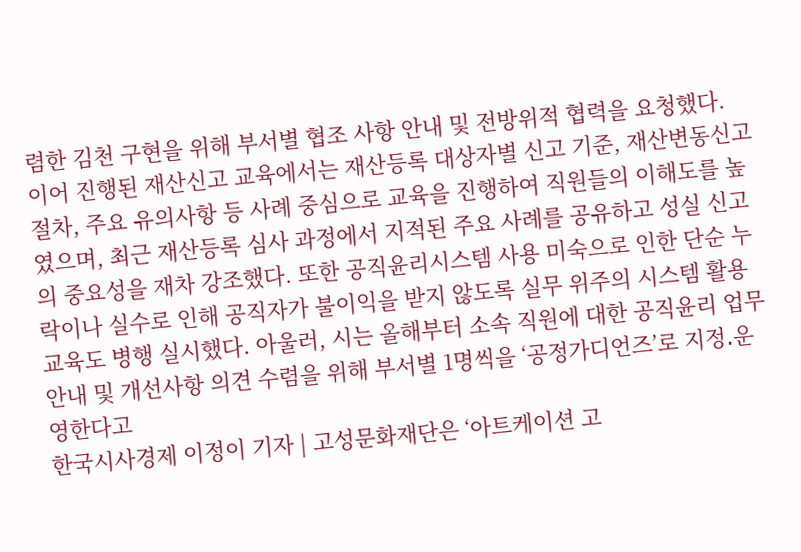렴한 김천 구현을 위해 부서별 협조 사항 안내 및 전방위적 협력을 요청했다. 이어 진행된 재산신고 교육에서는 재산등록 대상자별 신고 기준, 재산변동신고 절차, 주요 유의사항 등 사례 중심으로 교육을 진행하여 직원들의 이해도를 높였으며, 최근 재산등록 심사 과정에서 지적된 주요 사례를 공유하고 성실 신고의 중요성을 재차 강조했다. 또한 공직윤리시스템 사용 미숙으로 인한 단순 누락이나 실수로 인해 공직자가 불이익을 받지 않도록 실무 위주의 시스템 활용 교육도 병행 실시했다. 아울러, 시는 올해부터 소속 직원에 대한 공직윤리 업무 안내 및 개선사항 의견 수렴을 위해 부서별 1명씩을 ‘공정가디언즈’로 지정․운영한다고
한국시사경제 이정이 기자 | 고성문화재단은 ‘아트케이션 고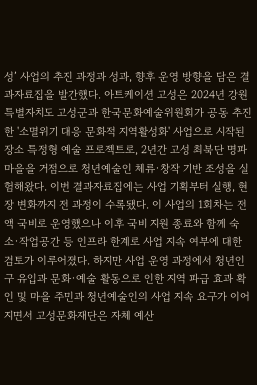성’ 사업의 추진 과정과 성과, 향후 운영 방향을 담은 결과자료집을 발간했다. 아트케이션 고성은 2024년 강원특별자치도 고성군과 한국문화예술위원회가 공동 추진한 '소멸위기 대응 문화적 지역활성화' 사업으로 시작된 장소 특정형 예술 프로젝트로, 2년간 고성 최북단 명파마을을 거점으로 청년예술인 체류·창작 기반 조성을 실험해왔다. 이번 결과자료집에는 사업 기획부터 실행, 현장 변화까지 전 과정이 수록됐다. 이 사업의 1회차는 전액 국비로 운영했으나 이후 국비 지원 종료와 함께 숙소·작업공간 등 인프라 한계로 사업 지속 여부에 대한 검토가 이루어졌다. 하지만 사업 운영 과정에서 청년인구 유입과 문화·예술 활동으로 인한 지역 파급 효과 확인 및 마을 주민과 청년예술인의 사업 지속 요구가 이어지면서 고성문화재단은 자체 예산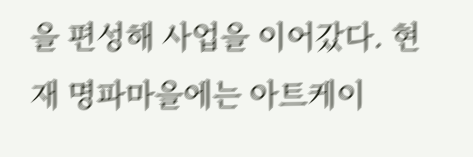을 편성해 사업을 이어갔다. 현재 명파마을에는 아트케이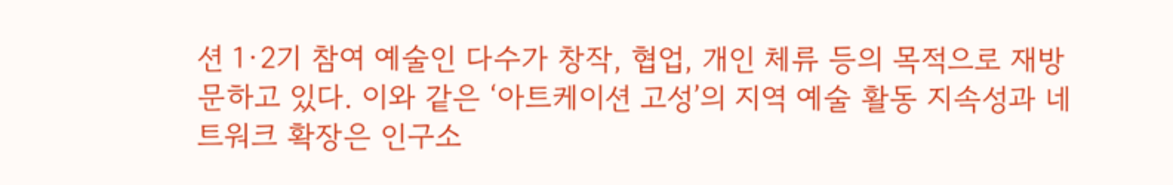션 1·2기 참여 예술인 다수가 창작, 협업, 개인 체류 등의 목적으로 재방문하고 있다. 이와 같은 ‘아트케이션 고성’의 지역 예술 활동 지속성과 네트워크 확장은 인구소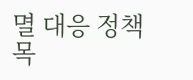멸 대응 정책 목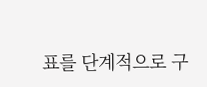표를 단계적으로 구